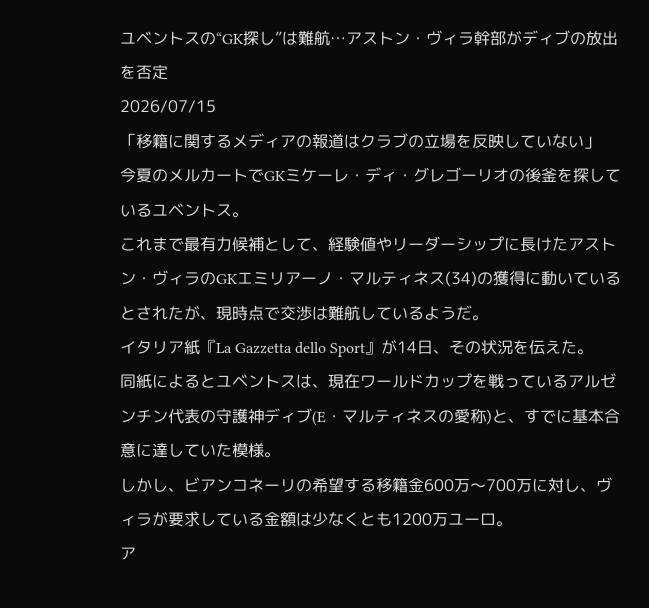ユベントスの“GK探し”は難航…アストン・ヴィラ幹部がディブの放出を否定
2026/07/15
「移籍に関するメディアの報道はクラブの立場を反映していない」
今夏のメルカートでGKミケーレ・ディ・グレゴーリオの後釜を探しているユベントス。
これまで最有力候補として、経験値やリーダーシップに長けたアストン・ヴィラのGKエミリアーノ・マルティネス(34)の獲得に動いているとされたが、現時点で交渉は難航しているようだ。
イタリア紙『La Gazzetta dello Sport』が14日、その状況を伝えた。
同紙によるとユベントスは、現在ワールドカップを戦っているアルゼンチン代表の守護神ディブ(E・マルティネスの愛称)と、すでに基本合意に達していた模様。
しかし、ビアンコネーリの希望する移籍金600万〜700万に対し、ヴィラが要求している金額は少なくとも1200万ユーロ。
ア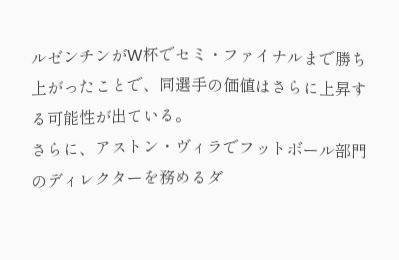ルゼンチンがW杯でセミ・ファイナルまで勝ち上がったことで、同選手の価値はさらに上昇する可能性が出ている。
さらに、アストン・ヴィラでフットボール部門のディレクターを務めるダ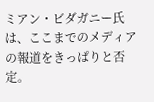ミアン・ビダガニー氏は、ここまでのメディアの報道をきっぱりと否定。